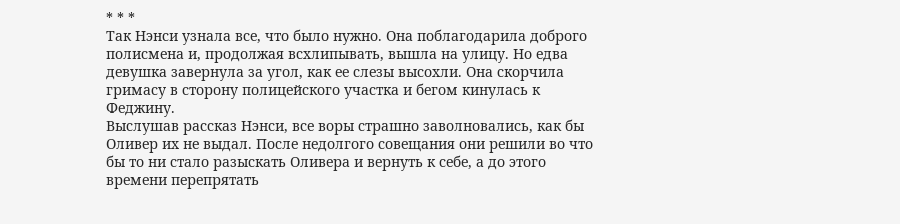* * *
Так Нэнси узнала все, что было нужно. Она поблагодарила доброго полисмена и, продолжая всхлипывать, вышла на улицу. Но едва девушка завернула за угол, как ее слезы высохли. Она скорчила гримасу в сторону полицейского участка и бегом кинулась к Феджину.
Выслушав рассказ Нэнси, все воры страшно заволновались, как бы Оливер их не выдал. После недолгого совещания они решили во что бы то ни стало разыскать Оливера и вернуть к себе, а до этого времени перепрятать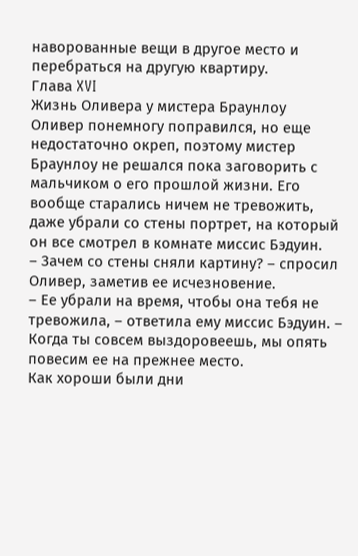наворованные вещи в другое место и перебраться на другую квартиру.
Глава XVI
Жизнь Оливера у мистера Браунлоу
Оливер понемногу поправился, но еще недостаточно окреп, поэтому мистер Браунлоу не решался пока заговорить с мальчиком о его прошлой жизни. Его вообще старались ничем не тревожить, даже убрали со стены портрет, на который он все смотрел в комнате миссис Бэдуин.
– Зачем со стены сняли картину? – спросил Оливер, заметив ее исчезновение.
– Ее убрали на время, чтобы она тебя не тревожила, – ответила ему миссис Бэдуин. – Когда ты совсем выздоровеешь, мы опять повесим ее на прежнее место.
Как хороши были дни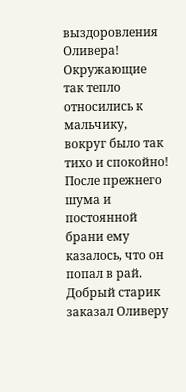выздоровления Оливера! Окружающие так тепло относились к мальчику, вокруг было так тихо и спокойно! После прежнего шума и постоянной брани ему казалось, что он попал в рай. Добрый старик заказал Оливеру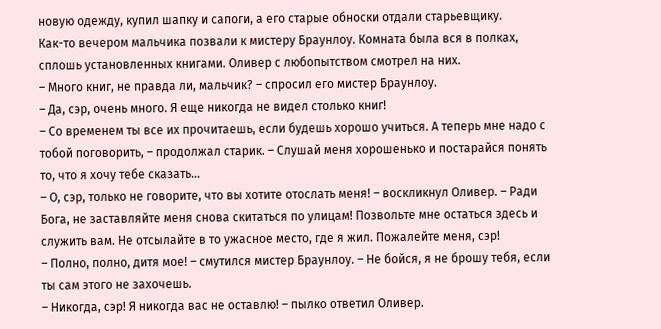новую одежду, купил шапку и сапоги, а его старые обноски отдали старьевщику.
Как-то вечером мальчика позвали к мистеру Браунлоу. Комната была вся в полках, сплошь установленных книгами. Оливер с любопытством смотрел на них.
– Много книг, не правда ли, мальчик? – спросил его мистер Браунлоу.
– Да, сэр, очень много. Я еще никогда не видел столько книг!
– Со временем ты все их прочитаешь, если будешь хорошо учиться. А теперь мне надо с тобой поговорить, – продолжал старик. – Слушай меня хорошенько и постарайся понять то, что я хочу тебе сказать…
– О, сэр, только не говорите, что вы хотите отослать меня! – воскликнул Оливер. – Ради Бога, не заставляйте меня снова скитаться по улицам! Позвольте мне остаться здесь и служить вам. Не отсылайте в то ужасное место, где я жил. Пожалейте меня, сэр!
– Полно, полно, дитя мое! – смутился мистер Браунлоу. – Не бойся, я не брошу тебя, если ты сам этого не захочешь.
– Никогда, сэр! Я никогда вас не оставлю! – пылко ответил Оливер.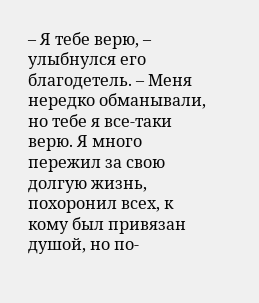– Я тебе верю, – улыбнулся его благодетель. – Меня нередко обманывали, но тебе я все-таки верю. Я много пережил за свою долгую жизнь, похоронил всех, к кому был привязан душой, но по-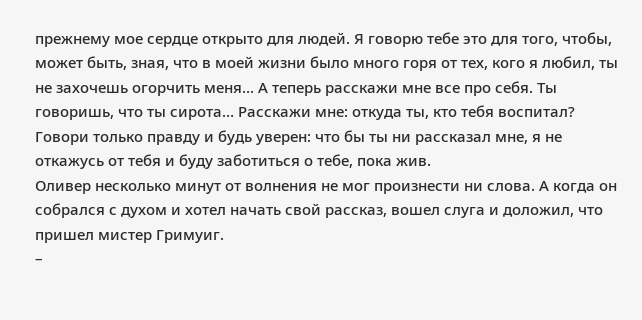прежнему мое сердце открыто для людей. Я говорю тебе это для того, чтобы, может быть, зная, что в моей жизни было много горя от тех, кого я любил, ты не захочешь огорчить меня… А теперь расскажи мне все про себя. Ты говоришь, что ты сирота… Расскажи мне: откуда ты, кто тебя воспитал? Говори только правду и будь уверен: что бы ты ни рассказал мне, я не откажусь от тебя и буду заботиться о тебе, пока жив.
Оливер несколько минут от волнения не мог произнести ни слова. А когда он собрался с духом и хотел начать свой рассказ, вошел слуга и доложил, что пришел мистер Гримуиг.
–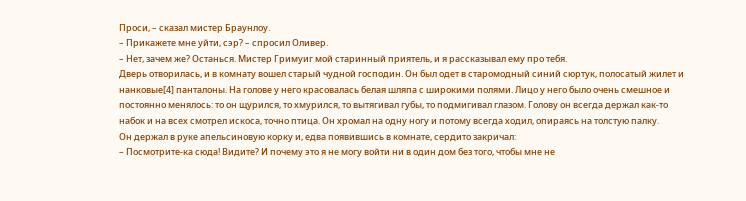Проси, – сказал мистер Браунлоу.
– Прикажете мне уйти, сэр? – спросил Оливер.
– Нет, зачем же? Останься. Мистер Гримуиг мой старинный приятель, и я рассказывал ему про тебя.
Дверь отворилась, и в комнату вошел старый чудной господин. Он был одет в старомодный синий сюртук, полосатый жилет и нанковые[4] панталоны. На голове у него красовалась белая шляпа с широкими полями. Лицо у него было очень смешное и постоянно менялось: то он щурился, то хмурился, то вытягивал губы, то подмигивал глазом. Голову он всегда держал как-то набок и на всех смотрел искоса, точно птица. Он хромал на одну ногу и потому всегда ходил, опираясь на толстую палку.
Он держал в руке апельсиновую корку и, едва появившись в комнате, сердито закричал:
– Посмотрите-ка сюда! Видите? И почему это я не могу войти ни в один дом без того, чтобы мне не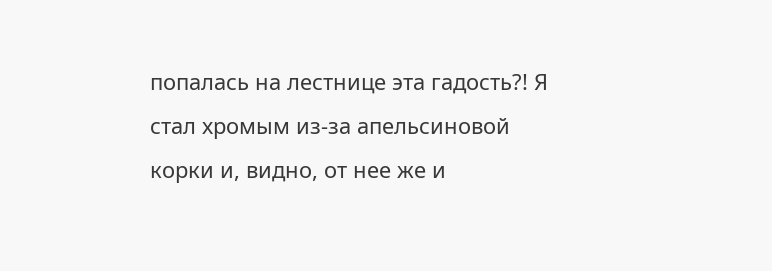попалась на лестнице эта гадость?! Я стал хромым из-за апельсиновой корки и, видно, от нее же и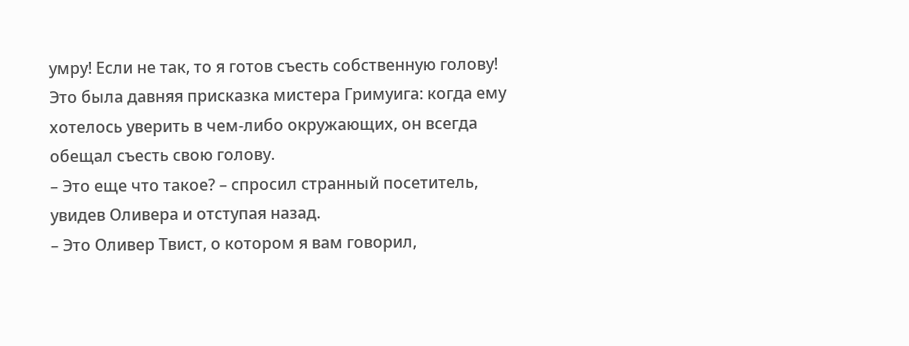умру! Если не так, то я готов съесть собственную голову!
Это была давняя присказка мистера Гримуига: когда ему хотелось уверить в чем-либо окружающих, он всегда обещал съесть свою голову.
– Это еще что такое? – спросил странный посетитель, увидев Оливера и отступая назад.
– Это Оливер Твист, о котором я вам говорил,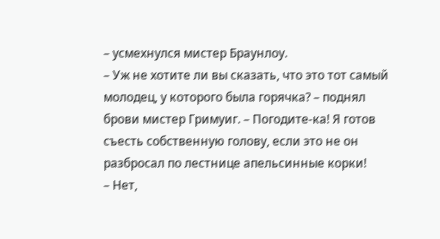– усмехнулся мистер Браунлоу.
– Уж не хотите ли вы сказать, что это тот самый молодец, у которого была горячка? – поднял брови мистер Гримуиг. – Погодите-ка! Я готов съесть собственную голову, если это не он разбросал по лестнице апельсинные корки!
– Нет,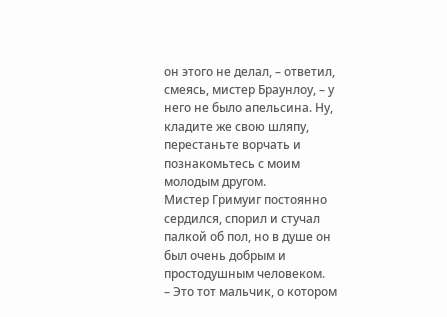он этого не делал, – ответил, смеясь, мистер Браунлоу, – у него не было апельсина. Ну, кладите же свою шляпу, перестаньте ворчать и познакомьтесь с моим молодым другом.
Мистер Гримуиг постоянно сердился, спорил и стучал палкой об пол, но в душе он был очень добрым и простодушным человеком.
– Это тот мальчик, о котором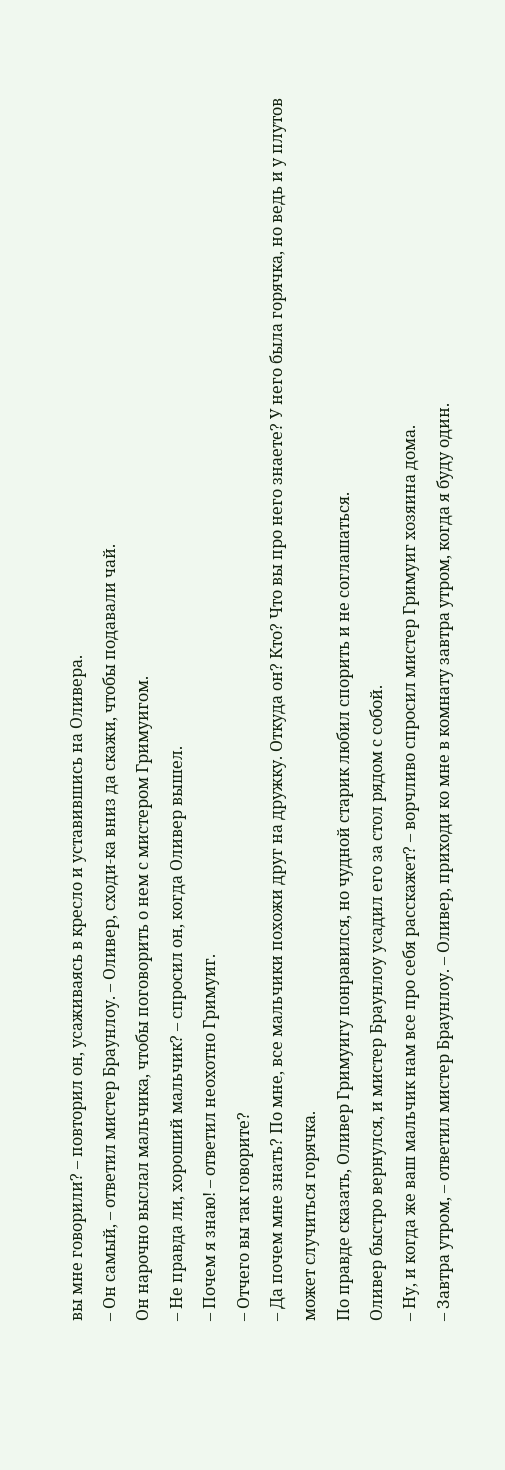вы мне говорили? – повторил он, усаживаясь в кресло и уставившись на Оливера.
– Он самый, – ответил мистер Браунлоу. – Оливер, сходи-ка вниз да скажи, чтобы подавали чай.
Он нарочно выслал мальчика, чтобы поговорить о нем с мистером Гримуигом.
– Не правда ли, хороший мальчик? – спросил он, когда Оливер вышел.
– Почем я знаю! – ответил неохотно Гримуиг.
– Отчего вы так говорите?
– Да почем мне знать? По мне, все мальчики похожи друг на дружку. Откуда он? Кто? Что вы про него знаете? У него была горячка, но ведь и у плутов может случиться горячка.
По правде сказать, Оливер Гримуигу понравился, но чудной старик любил спорить и не соглашаться.
Оливер быстро вернулся, и мистер Браунлоу усадил его за стол рядом с собой.
– Ну, и когда же ваш мальчик нам все про себя расскажет? – ворчливо спросил мистер Гримуиг хозяина дома.
– Завтра утром, – ответил мистер Браунлоу. – Оливер, приходи ко мне в комнату завтра утром, когда я буду один.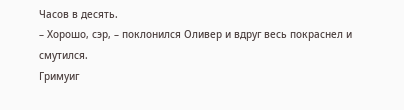Часов в десять.
– Хорошо, сэр, – поклонился Оливер и вдруг весь покраснел и смутился.
Гримуиг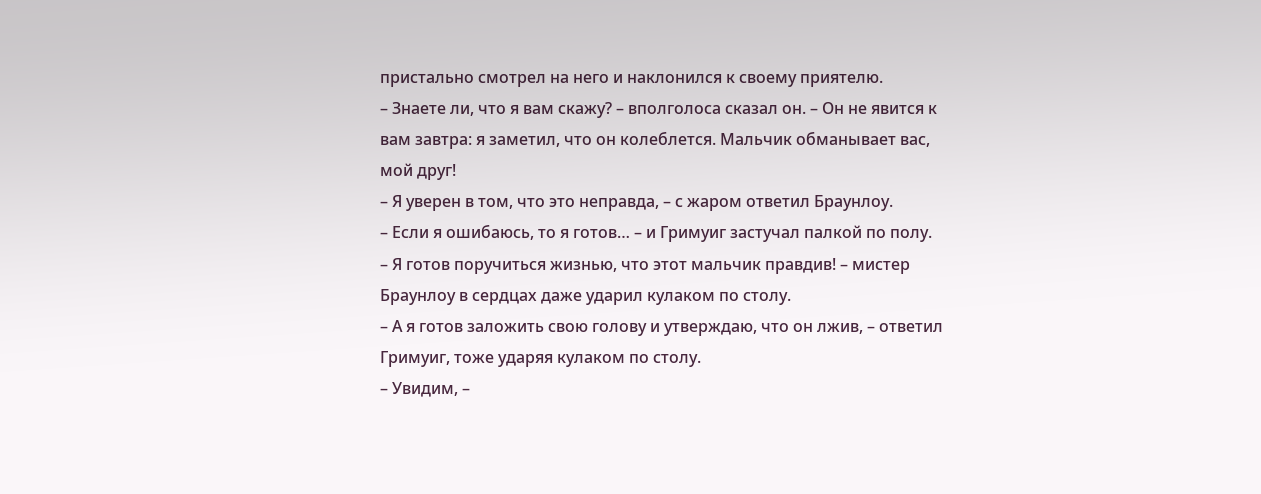пристально смотрел на него и наклонился к своему приятелю.
– Знаете ли, что я вам скажу? – вполголоса сказал он. – Он не явится к вам завтра: я заметил, что он колеблется. Мальчик обманывает вас, мой друг!
– Я уверен в том, что это неправда, – с жаром ответил Браунлоу.
– Если я ошибаюсь, то я готов… – и Гримуиг застучал палкой по полу.
– Я готов поручиться жизнью, что этот мальчик правдив! – мистер Браунлоу в сердцах даже ударил кулаком по столу.
– А я готов заложить свою голову и утверждаю, что он лжив, – ответил Гримуиг, тоже ударяя кулаком по столу.
– Увидим, –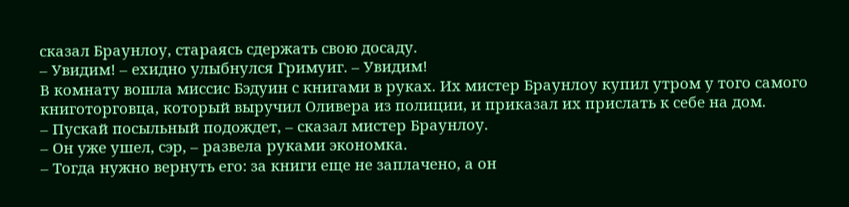сказал Браунлоу, стараясь сдержать свою досаду.
– Увидим! – ехидно улыбнулся Гримуиг. – Увидим!
В комнату вошла миссис Бэдуин с книгами в руках. Их мистер Браунлоу купил утром у того самого книготорговца, который выручил Оливера из полиции, и приказал их прислать к себе на дом.
– Пускай посыльный подождет, – сказал мистер Браунлоу.
– Он уже ушел, сэр, – развела руками экономка.
– Тогда нужно вернуть его: за книги еще не заплачено, а он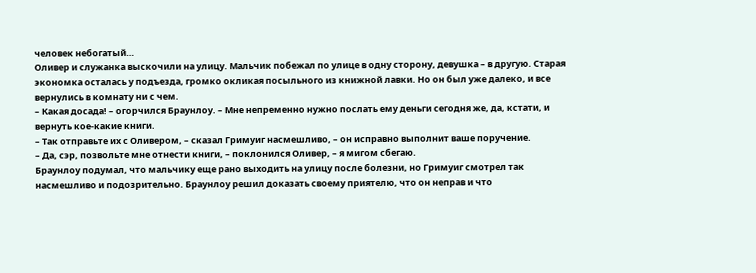человек небогатый…
Оливер и служанка выскочили на улицу. Мальчик побежал по улице в одну сторону, девушка – в другую. Старая экономка осталась у подъезда, громко окликая посыльного из книжной лавки. Но он был уже далеко, и все вернулись в комнату ни с чем.
– Какая досада! – огорчился Браунлоу. – Мне непременно нужно послать ему деньги сегодня же, да, кстати, и вернуть кое-какие книги.
– Так отправьте их с Оливером, – сказал Гримуиг насмешливо, – он исправно выполнит ваше поручение.
– Да, сэр, позвольте мне отнести книги, – поклонился Оливер, – я мигом сбегаю.
Браунлоу подумал, что мальчику еще рано выходить на улицу после болезни, но Гримуиг смотрел так насмешливо и подозрительно. Браунлоу решил доказать своему приятелю, что он неправ и что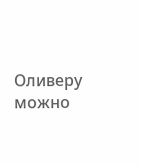Оливеру можно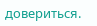довериться.